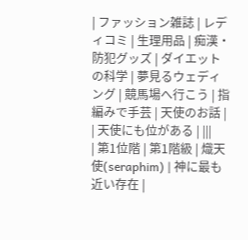| ファッション雑誌 | レディコミ | 生理用品 | 痴漢・防犯グッズ | ダイエットの科学 | 夢見るウェディング | 競馬場へ行こう | 指編みで手芸 | 天使のお話 |
| 天使にも位がある | |||
| 第1位階 | 第1階級 | 熾天使(seraphim) | 神に最も近い存在 |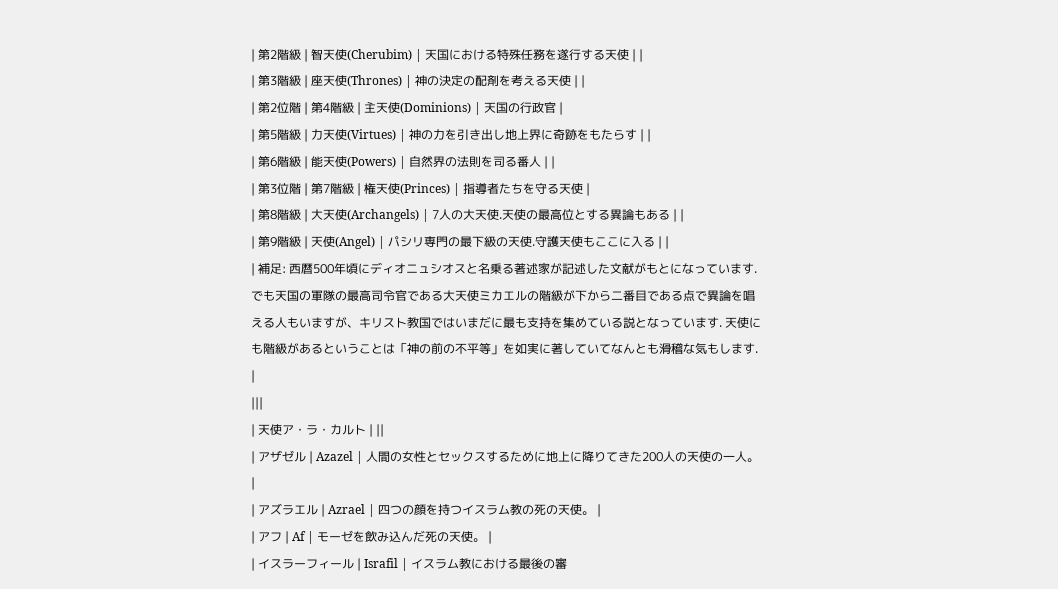| 第2階級 | 智天使(Cherubim) | 天国における特殊任務を遂行する天使 | |
| 第3階級 | 座天使(Thrones) | 神の決定の配剤を考える天使 | |
| 第2位階 | 第4階級 | 主天使(Dominions) | 天国の行政官 |
| 第5階級 | 力天使(Virtues) | 神の力を引き出し地上界に奇跡をもたらす | |
| 第6階級 | 能天使(Powers) | 自然界の法則を司る番人 | |
| 第3位階 | 第7階級 | 権天使(Princes) | 指導者たちを守る天使 |
| 第8階級 | 大天使(Archangels) | 7人の大天使.天使の最高位とする異論もある | |
| 第9階級 | 天使(Angel) | パシリ専門の最下級の天使.守護天使もここに入る | |
| 補足: 西暦500年頃にディオニュシオスと名乗る著述家が記述した文献がもとになっています.でも天国の軍隊の最高司令官である大天使ミカエルの階級が下から二番目である点で異論を唱える人もいますが、キリスト教国ではいまだに最も支持を集めている説となっています. 天使にも階級があるということは「神の前の不平等」を如実に著していてなんとも滑稽な気もします. |
|||
| 天使ア・ラ・カルト | ||
| アザゼル | Azazel | 人間の女性とセックスするために地上に降りてきた200人の天使の一人。 |
| アズラエル | Azrael | 四つの顔を持つイスラム教の死の天使。 |
| アフ | Af | モーゼを飲み込んだ死の天使。 |
| イスラーフィール | Israfil | イスラム教における最後の審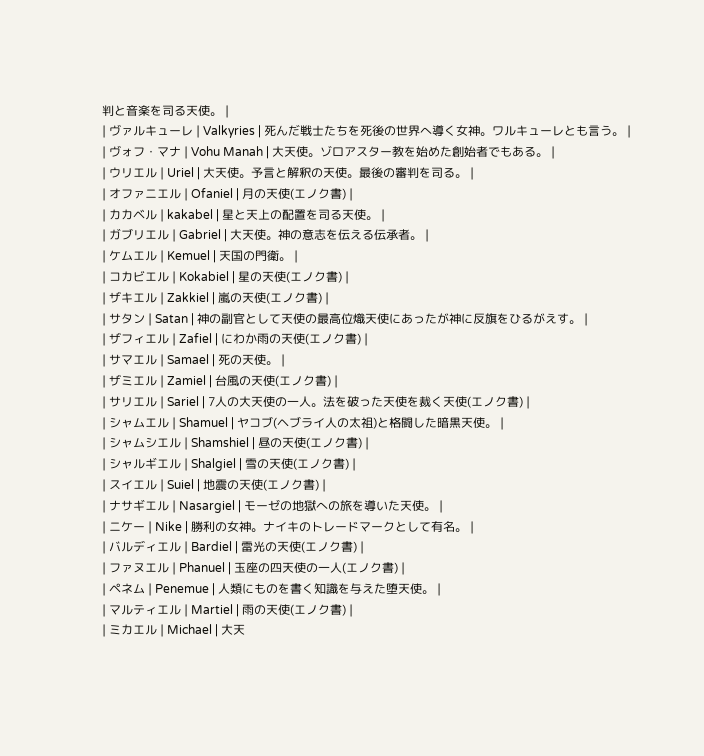判と音楽を司る天使。 |
| ヴァルキューレ | Valkyries | 死んだ戦士たちを死後の世界へ導く女神。ワルキューレとも言う。 |
| ヴォフ・マナ | Vohu Manah | 大天使。ゾロアスター教を始めた創始者でもある。 |
| ウリエル | Uriel | 大天使。予言と解釈の天使。最後の審判を司る。 |
| オファニエル | Ofaniel | 月の天使(エノク書) |
| カカベル | kakabel | 星と天上の配置を司る天使。 |
| ガブリエル | Gabriel | 大天使。神の意志を伝える伝承者。 |
| ケムエル | Kemuel | 天国の門衛。 |
| コカビエル | Kokabiel | 星の天使(エノク書) |
| ザキエル | Zakkiel | 嵐の天使(エノク書) |
| サタン | Satan | 神の副官として天使の最高位熾天使にあったが神に反旗をひるがえす。 |
| ザフィエル | Zafiel | にわか雨の天使(エノク書) |
| サマエル | Samael | 死の天使。 |
| ザミエル | Zamiel | 台風の天使(エノク書) |
| サリエル | Sariel | 7人の大天使の一人。法を破った天使を裁く天使(エノク書) |
| シャムエル | Shamuel | ヤコブ(ヘブライ人の太祖)と格闘した暗黒天使。 |
| シャムシエル | Shamshiel | 昼の天使(エノク書) |
| シャルギエル | Shalgiel | 雪の天使(エノク書) |
| スイエル | Suiel | 地震の天使(エノク書) |
| ナサギエル | Nasargiel | モーゼの地獄への旅を導いた天使。 |
| ニケー | Nike | 勝利の女神。ナイキのトレードマークとして有名。 |
| バルディエル | Bardiel | 雷光の天使(エノク書) |
| ファヌエル | Phanuel | 玉座の四天使の一人(エノク書) |
| ペネム | Penemue | 人類にものを書く知識を与えた堕天使。 |
| マルティエル | Martiel | 雨の天使(エノク書) |
| ミカエル | Michael | 大天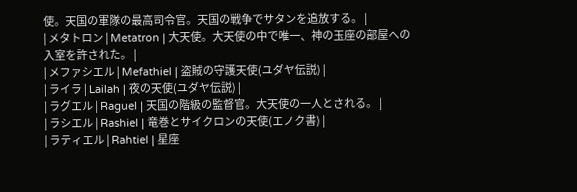使。天国の軍隊の最高司令官。天国の戦争でサタンを追放する。 |
| メタトロン | Metatron | 大天使。大天使の中で唯一、神の玉座の部屋への入室を許された。 |
| メファシエル | Mefathiel | 盗賊の守護天使(ユダヤ伝説) |
| ライラ | Lailah | 夜の天使(ユダヤ伝説) |
| ラグエル | Raguel | 天国の階級の監督官。大天使の一人とされる。 |
| ラシエル | Rashiel | 竜巻とサイクロンの天使(エノク書) |
| ラティエル | Rahtiel | 星座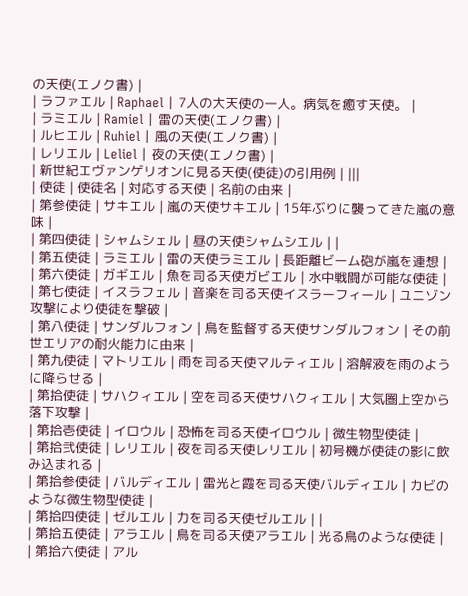の天使(エノク書) |
| ラファエル | Raphael | 7人の大天使の一人。病気を癒す天使。 |
| ラミエル | Ramiel | 雷の天使(エノク書) |
| ルヒエル | Ruhiel | 風の天使(エノク書) |
| レリエル | Leliel | 夜の天使(エノク書) |
| 新世紀エヴァンゲリオンに見る天使(使徒)の引用例 | |||
| 使徒 | 使徒名 | 対応する天使 | 名前の由来 |
| 第参使徒 | サキエル | 嵐の天使サキエル | 15年ぶりに襲ってきた嵐の意味 |
| 第四使徒 | シャムシェル | 昼の天使シャムシエル | |
| 第五使徒 | ラミエル | 雷の天使ラミエル | 長距離ビーム砲が嵐を連想 |
| 第六使徒 | ガギエル | 魚を司る天使ガビエル | 水中戦闘が可能な使徒 |
| 第七使徒 | イスラフェル | 音楽を司る天使イスラーフィール | ユニゾン攻撃により使徒を撃破 |
| 第八使徒 | サンダルフォン | 鳥を監督する天使サンダルフォン | その前世エリアの耐火能力に由来 |
| 第九使徒 | マトリエル | 雨を司る天使マルティエル | 溶解液を雨のように降らせる |
| 第拾使徒 | サハクィエル | 空を司る天使サハクィエル | 大気圏上空から落下攻撃 |
| 第拾壱使徒 | イロウル | 恐怖を司る天使イロウル | 微生物型使徒 |
| 第拾弐使徒 | レリエル | 夜を司る天使レリエル | 初号機が使徒の影に飲み込まれる |
| 第拾参使徒 | バルディエル | 雷光と霞を司る天使バルディエル | カビのような微生物型使徒 |
| 第拾四使徒 | ゼルエル | 力を司る天使ゼルエル | |
| 第拾五使徒 | アラエル | 鳥を司る天使アラエル | 光る鳥のような使徒 |
| 第拾六使徒 | アル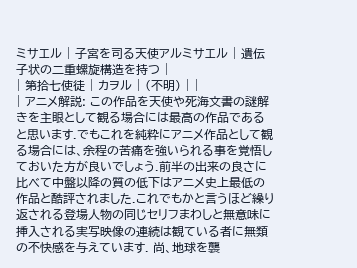ミサエル | 子宮を司る天使アルミサエル | 遺伝子状の二重螺旋構造を持つ |
| 第拾七使徒 | カヲル | (不明) | |
| アニメ解説: この作品を天使や死海文書の謎解きを主眼として観る場合には最高の作品であると思います.でもこれを純粋にアニメ作品として観る場合には、余程の苦痛を強いられる事を覚悟しておいた方が良いでしょう.前半の出来の良さに比べて中盤以降の質の低下はアニメ史上最低の作品と酷評されました.これでもかと言うほど繰り返される登場人物の同じセリフまわしと無意味に挿入される実写映像の連続は観ている者に無類の不快感を与えています. 尚、地球を襲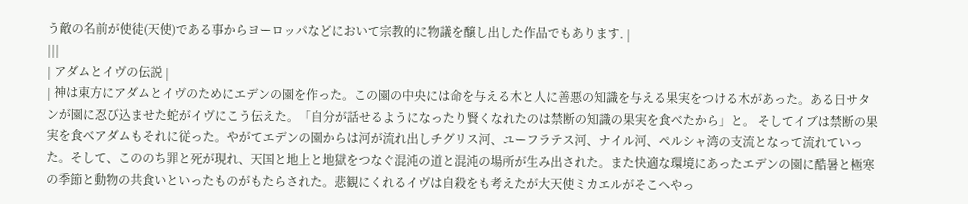う敵の名前が使徒(天使)である事からヨーロッパなどにおいて宗教的に物議を醸し出した作品でもあります. |
|||
| アダムとイヴの伝説 |
| 神は東方にアダムとイヴのためにエデンの園を作った。この園の中央には命を与える木と人に善悪の知識を与える果実をつける木があった。ある日サタンが園に忍び込ませた蛇がイヴにこう伝えた。「自分が話せるようになったり賢くなれたのは禁断の知識の果実を食べたから」と。 そしてイブは禁断の果実を食べアダムもそれに従った。やがてエデンの園からは河が流れ出しチグリス河、ユーフラテス河、ナイル河、ペルシャ湾の支流となって流れていった。そして、こののち罪と死が現れ、天国と地上と地獄をつなぐ混沌の道と混沌の場所が生み出された。また快適な環境にあったエデンの園に酷暑と極寒の季節と動物の共食いといったものがもたらされた。悲観にくれるイヴは自殺をも考えたが大天使ミカエルがそこへやっ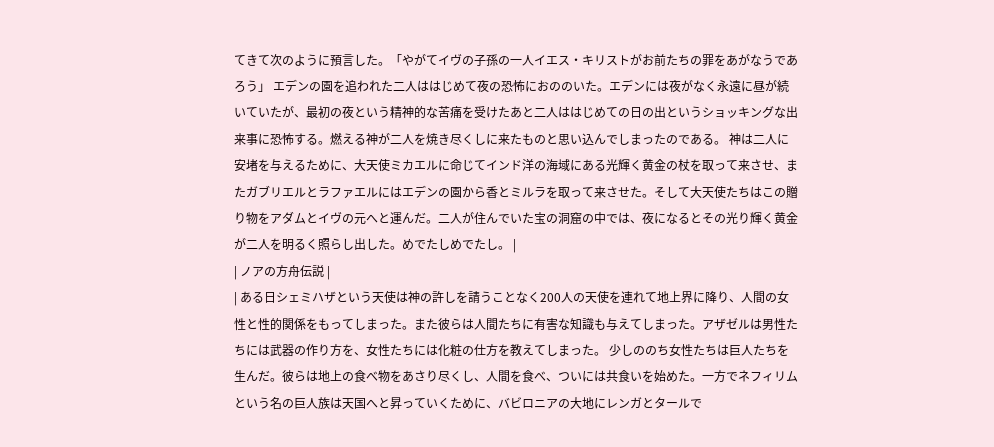てきて次のように預言した。「やがてイヴの子孫の一人イエス・キリストがお前たちの罪をあがなうであろう」 エデンの園を追われた二人ははじめて夜の恐怖におののいた。エデンには夜がなく永遠に昼が続いていたが、最初の夜という精神的な苦痛を受けたあと二人ははじめての日の出というショッキングな出来事に恐怖する。燃える神が二人を焼き尽くしに来たものと思い込んでしまったのである。 神は二人に安堵を与えるために、大天使ミカエルに命じてインド洋の海域にある光輝く黄金の杖を取って来させ、またガブリエルとラファエルにはエデンの園から香とミルラを取って来させた。そして大天使たちはこの贈り物をアダムとイヴの元へと運んだ。二人が住んでいた宝の洞窟の中では、夜になるとその光り輝く黄金が二人を明るく照らし出した。めでたしめでたし。 |
| ノアの方舟伝説 |
| ある日シェミハザという天使は神の許しを請うことなく200人の天使を連れて地上界に降り、人間の女性と性的関係をもってしまった。また彼らは人間たちに有害な知識も与えてしまった。アザゼルは男性たちには武器の作り方を、女性たちには化粧の仕方を教えてしまった。 少しののち女性たちは巨人たちを生んだ。彼らは地上の食べ物をあさり尽くし、人間を食べ、ついには共食いを始めた。一方でネフィリムという名の巨人族は天国へと昇っていくために、バビロニアの大地にレンガとタールで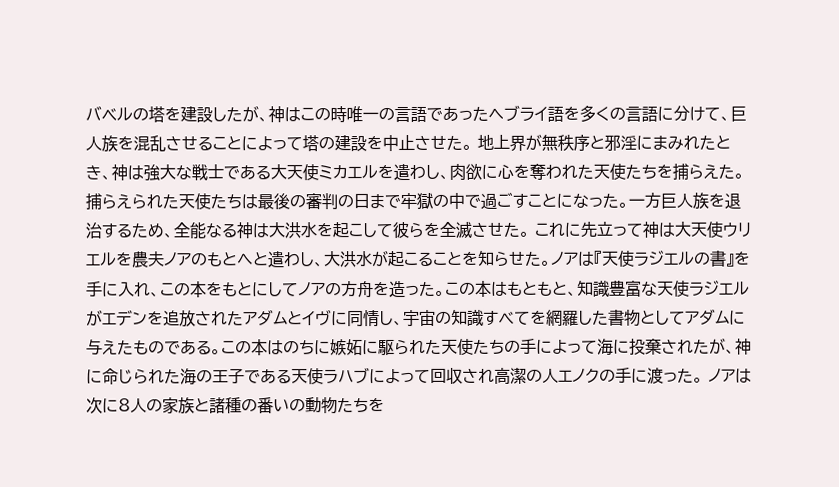バベルの塔を建設したが、神はこの時唯一の言語であったヘブライ語を多くの言語に分けて、巨人族を混乱させることによって塔の建設を中止させた。 地上界が無秩序と邪淫にまみれたとき、神は強大な戦士である大天使ミカエルを遣わし、肉欲に心を奪われた天使たちを捕らえた。捕らえられた天使たちは最後の審判の日まで牢獄の中で過ごすことになった。一方巨人族を退治するため、全能なる神は大洪水を起こして彼らを全滅させた。 これに先立って神は大天使ウリエルを農夫ノアのもとへと遣わし、大洪水が起こることを知らせた。ノアは『天使ラジエルの書』を手に入れ、この本をもとにしてノアの方舟を造った。この本はもともと、知識豊富な天使ラジエルがエデンを追放されたアダムとイヴに同情し、宇宙の知識すべてを網羅した書物としてアダムに与えたものである。この本はのちに嫉妬に駆られた天使たちの手によって海に投棄されたが、神に命じられた海の王子である天使ラハブによって回収され高潔の人エノクの手に渡った。 ノアは次に8人の家族と諸種の番いの動物たちを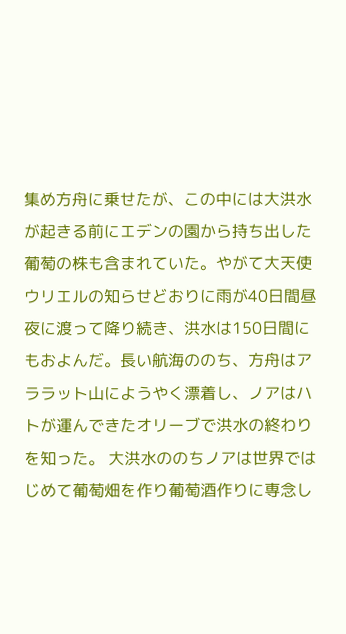集め方舟に乗せたが、この中には大洪水が起きる前にエデンの園から持ち出した葡萄の株も含まれていた。やがて大天使ウリエルの知らせどおりに雨が40日間昼夜に渡って降り続き、洪水は150日間にもおよんだ。長い航海ののち、方舟はアララット山にようやく漂着し、ノアはハトが運んできたオリーブで洪水の終わりを知った。 大洪水ののちノアは世界ではじめて葡萄畑を作り葡萄酒作りに専念し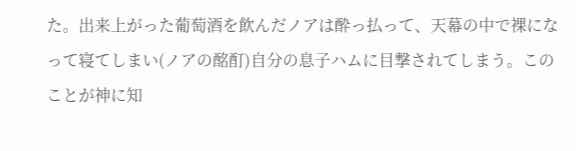た。出来上がった葡萄酒を飲んだノアは酔っ払って、天幕の中で裸になって寝てしまい(ノアの酩酊)自分の息子ハムに目撃されてしまう。このことが神に知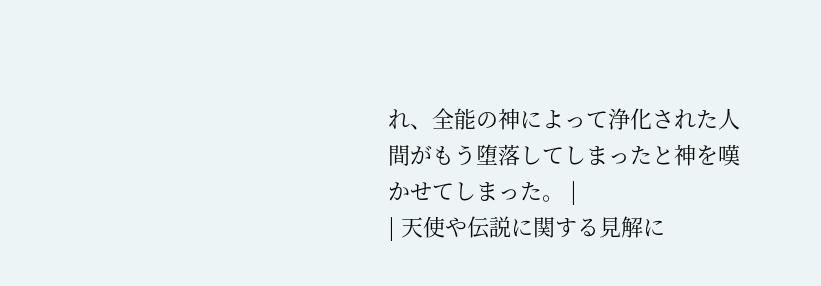れ、全能の神によって浄化された人間がもう堕落してしまったと神を嘆かせてしまった。 |
| 天使や伝説に関する見解に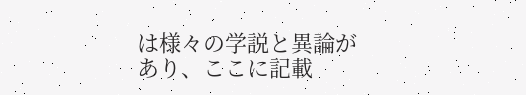は様々の学説と異論があり、ここに記載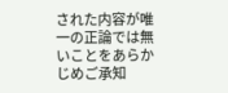された内容が唯一の正論では無いことをあらかじめご承知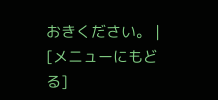おきください。 |
[メニューにもどる]